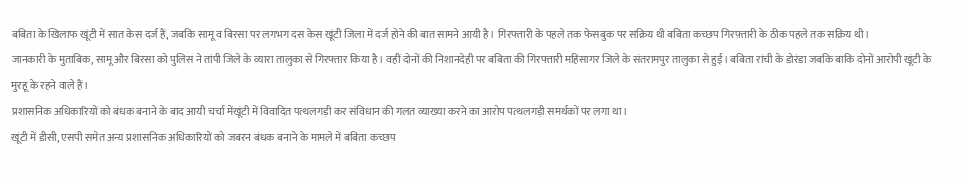बबिता के खिलाफ खूंटी में सात केस दर्ज हैं, जबकि सामू व बिरसा पर लगभग दस केस खूंटी जिला में दर्ज होने की बात सामने आयी है। गिरफ्तारी के पहले तक फेसबुक पर सक्रिय थी बबिता कच्छप गिरफ़्तारी के ठीक पहले तक सक्रिय थी।
जानकारी के मुताबिक, सामू और बिरसा को पुलिस ने तांपी जिले के व्यारा तालुका से गिरफ्तार किया है। वहीं दोनों की निशानदेही पर बबिता की गिरफ्तारी महिसागर जिले के संतरामपुर तालुका से हुई। बबिता रांची के डोरंडा जबकि बाकि दोनों आरोपी खूंटी के मुरहू के रहने वाले हैं।
प्रशासनिक अधिकारियों को बंधक बनाने के बाद आयी चर्चा मेंखूंटी में विवादित पत्थलगड़ी कर संविधान की गलत व्याख्या करने का आरोप पत्थलगड़ी समर्थकों पर लगा था।
खूंटी में डीसी, एसपी समेत अन्य प्रशासनिक अधिकारियों को जबरन बंधक बनाने के मामले में बबिता कच्छप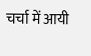चर्चा में आयी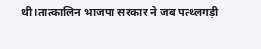थी।तात्कालिन भाजपा सरकार ने जब पत्थ्लगड़ी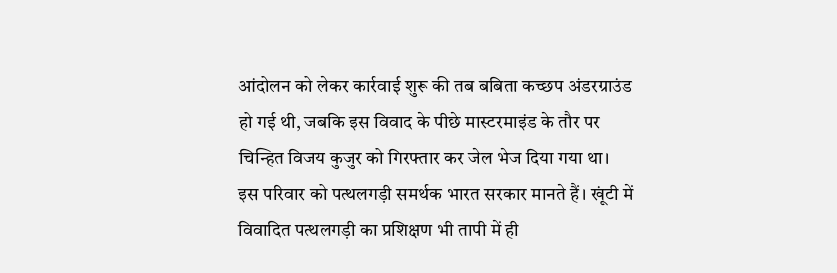आंदोलन को लेकर कार्रवाई शुरू की तब बबिता कच्छप अंडरग्राउंड हो गई थी, जबकि इस विवाद के पीछे मास्टरमाइंड के तौर पर चिन्हित विजय कुजुर को गिरफ्तार कर जेल भेज दिया गया था।
इस परिवार को पत्थलगड़ी समर्थक भारत सरकार मानते हैं। खूंटी में विवादित पत्थलगड़ी का प्रशिक्षण भी तापी में ही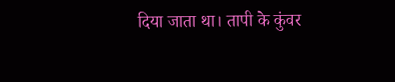दिया जाता था। तापी के कुंवर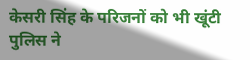केसरी सिंह के परिजनों को भी खूंटी पुलिस ने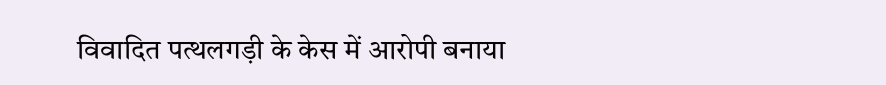विवादित पत्थलगड़ी के केस में आरोपी बनाया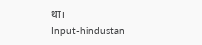था।
Input-hindustan